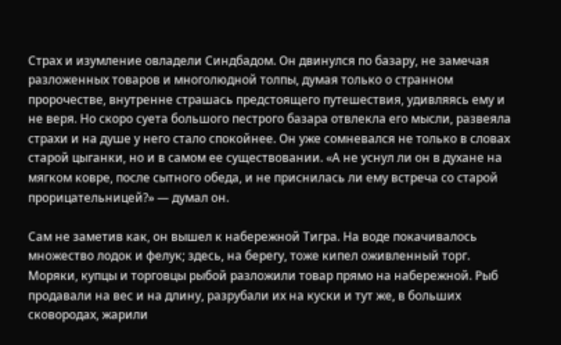Страх и изумление овладели Синдбадом. Он двинулся по базару, не замечая разложенных товаров и многолюдной толпы, думая только о странном пророчестве, внутренне страшась предстоящего путешествия, удивляясь ему и не веря. Но скоро суета большого пестрого базара отвлекла его мысли, развеяла страхи и на душе у него стало спокойнее. Он уже сомневался не только в словах старой цыганки, но и в самом ее существовании. «А не уснул ли он в духане на мягком ковре, после сытного обеда, и не приснилась ли ему встреча со старой прорицательницей?» — думал он.

Сам не заметив как, он вышел к набережной Тигра. На воде покачивалось множество лодок и фелук; здесь, на берегу, тоже кипел оживленный торг. Моряки, купцы и торговцы рыбой разложили товар прямо на набережной. Рыб продавали на вес и на длину, разрубали их на куски и тут же, в больших сковородах, жарили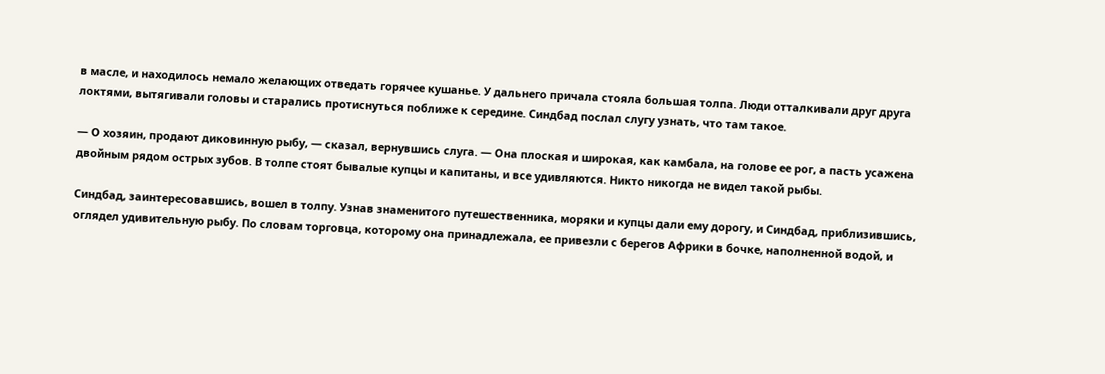в масле, и находилось немало желающих отведать горячее кушанье. У дальнего причала стояла большая толпа. Люди отталкивали друг друга локтями, вытягивали головы и старались протиснуться поближе к середине. Синдбад послал слугу узнать, что там такое.

— О хозяин, продают диковинную рыбу, — сказал, вернувшись слуга. — Она плоская и широкая, как камбала, на голове ее рог, а пасть усажена двойным рядом острых зубов. В толпе стоят бывалые купцы и капитаны, и все удивляются. Никто никогда не видел такой рыбы.

Синдбад, заинтересовавшись, вошел в толпу. Узнав знаменитого путешественника, моряки и купцы дали ему дорогу, и Синдбад, приблизившись, оглядел удивительную рыбу. По словам торговца, которому она принадлежала, ее привезли с берегов Африки в бочке, наполненной водой, и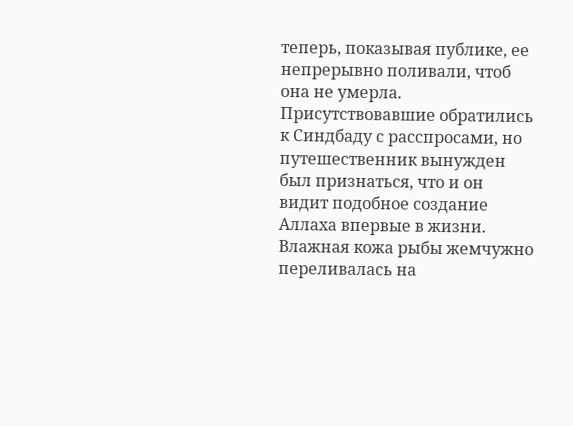теперь, показывая публике, ее непрерывно поливали, чтоб она не умерла. Присутствовавшие обратились к Синдбаду с расспросами, но путешественник вынужден был признаться, что и он видит подобное создание Аллаха впервые в жизни. Влажная кожа рыбы жемчужно переливалась на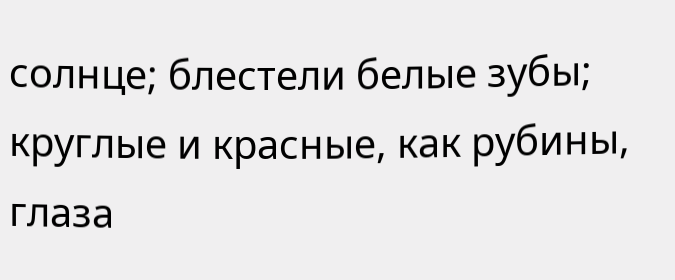солнце; блестели белые зубы; круглые и красные, как рубины, глаза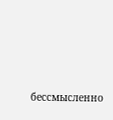бессмысленно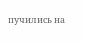пучились на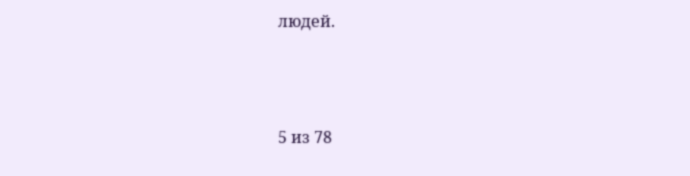людей.



5 из 78